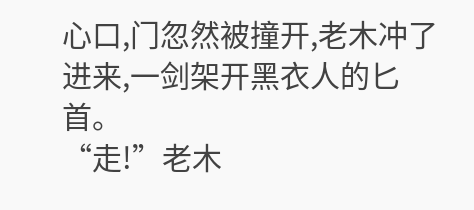心口,门忽然被撞开,老木冲了进来,一剑架开黑衣人的匕首。
“走!”老木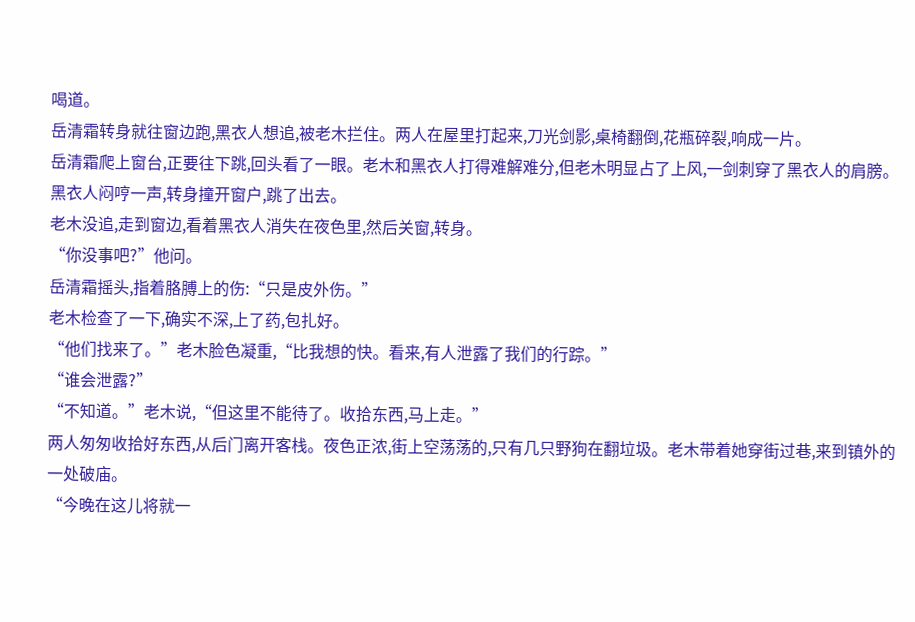喝道。
岳清霜转身就往窗边跑,黑衣人想追,被老木拦住。两人在屋里打起来,刀光剑影,桌椅翻倒,花瓶碎裂,响成一片。
岳清霜爬上窗台,正要往下跳,回头看了一眼。老木和黑衣人打得难解难分,但老木明显占了上风,一剑刺穿了黑衣人的肩膀。黑衣人闷哼一声,转身撞开窗户,跳了出去。
老木没追,走到窗边,看着黑衣人消失在夜色里,然后关窗,转身。
“你没事吧?”他问。
岳清霜摇头,指着胳膊上的伤:“只是皮外伤。”
老木检查了一下,确实不深,上了药,包扎好。
“他们找来了。”老木脸色凝重,“比我想的快。看来,有人泄露了我们的行踪。”
“谁会泄露?”
“不知道。”老木说,“但这里不能待了。收拾东西,马上走。”
两人匆匆收拾好东西,从后门离开客栈。夜色正浓,街上空荡荡的,只有几只野狗在翻垃圾。老木带着她穿街过巷,来到镇外的一处破庙。
“今晚在这儿将就一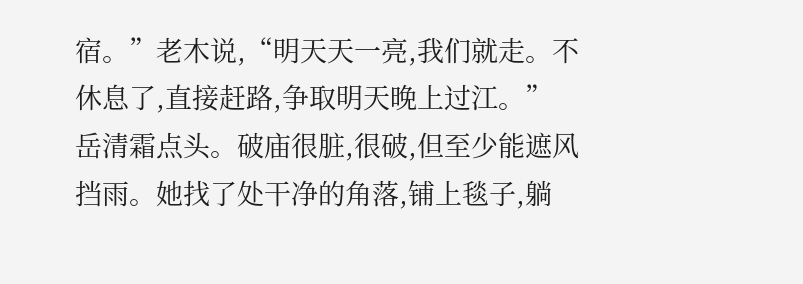宿。”老木说,“明天天一亮,我们就走。不休息了,直接赶路,争取明天晚上过江。”
岳清霜点头。破庙很脏,很破,但至少能遮风挡雨。她找了处干净的角落,铺上毯子,躺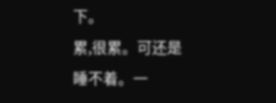下。
累,很累。可还是睡不着。一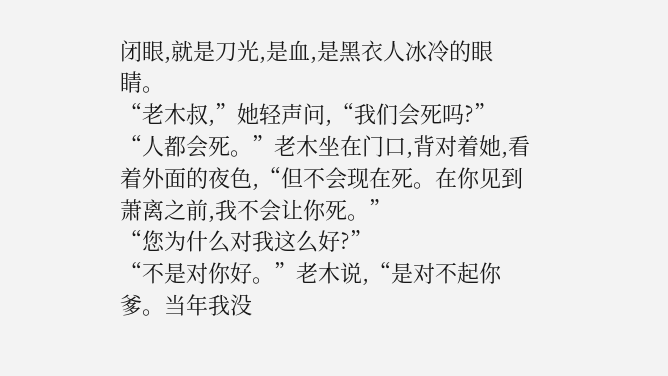闭眼,就是刀光,是血,是黑衣人冰冷的眼睛。
“老木叔,”她轻声问,“我们会死吗?”
“人都会死。”老木坐在门口,背对着她,看着外面的夜色,“但不会现在死。在你见到萧离之前,我不会让你死。”
“您为什么对我这么好?”
“不是对你好。”老木说,“是对不起你爹。当年我没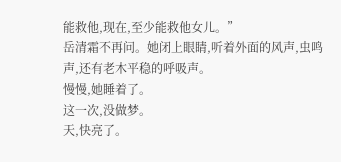能救他,现在,至少能救他女儿。”
岳清霜不再问。她闭上眼睛,听着外面的风声,虫鸣声,还有老木平稳的呼吸声。
慢慢,她睡着了。
这一次,没做梦。
天,快亮了。